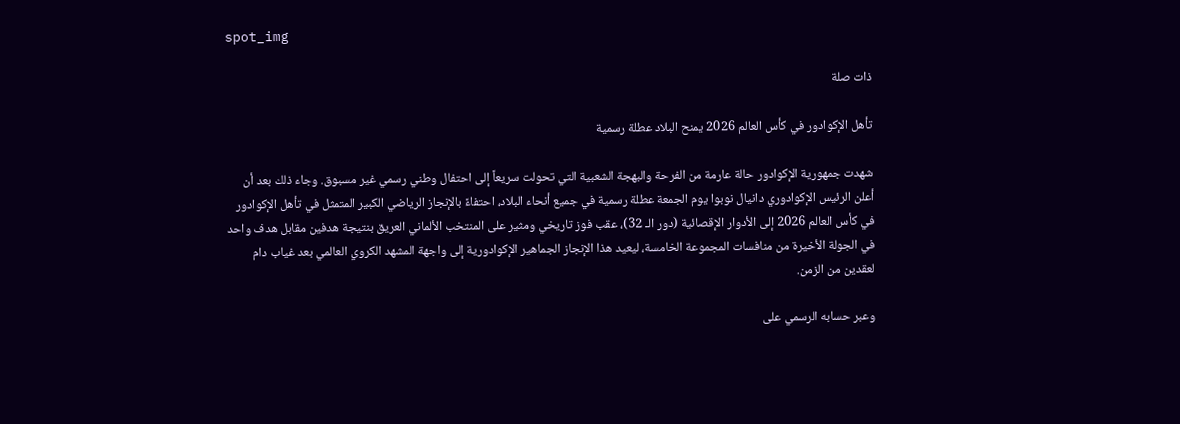spot_img

ذات صلة

تأهل الإكوادور في كأس العالم 2026 يمنح البلاد عطلة رسمية

شهدت جمهورية الإكوادور حالة عارمة من الفرحة والبهجة الشعبية التي تحولت سريعاً إلى احتفال وطني رسمي غير مسبوق. وجاء ذلك بعد أن أعلن الرئيس الإكوادوري دانيال نوبوا يوم الجمعة عطلة رسمية في جميع أنحاء البلاد، احتفاءً بالإنجاز الرياضي الكبير المتمثل في تأهل الإكوادور في كأس العالم 2026 إلى الأدوار الإقصائية (دور الـ 32)، عقب فوز تاريخي ومثير على المنتخب الألماني العريق بنتيجة هدفين مقابل هدف واحد في الجولة الأخيرة من منافسات المجموعة الخامسة، ليعيد هذا الإنجاز الجماهير الإكوادورية إلى واجهة المشهد الكروي العالمي بعد غياب دام لعقدين من الزمن.

وعبر حسابه الرسمي على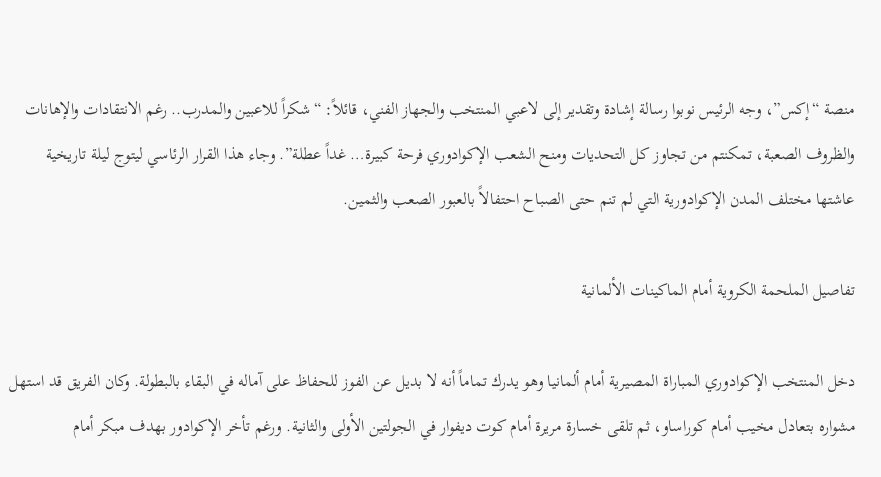منصة “إكس”، وجه الرئيس نوبوا رسالة إشادة وتقدير إلى لاعبي المنتخب والجهاز الفني، قائلاً: “شكراً للاعبين والمدرب.. رغم الانتقادات والإهانات والظروف الصعبة، تمكنتم من تجاوز كل التحديات ومنح الشعب الإكوادوري فرحة كبيرة… غداً عطلة”. وجاء هذا القرار الرئاسي ليتوج ليلة تاريخية عاشتها مختلف المدن الإكوادورية التي لم تنم حتى الصباح احتفالاً بالعبور الصعب والثمين.

تفاصيل الملحمة الكروية أمام الماكينات الألمانية

دخل المنتخب الإكوادوري المباراة المصيرية أمام ألمانيا وهو يدرك تماماً أنه لا بديل عن الفوز للحفاظ على آماله في البقاء بالبطولة. وكان الفريق قد استهل مشواره بتعادل مخيب أمام كوراساو، ثم تلقى خسارة مريرة أمام كوت ديفوار في الجولتين الأولى والثانية. ورغم تأخر الإكوادور بهدف مبكر أمام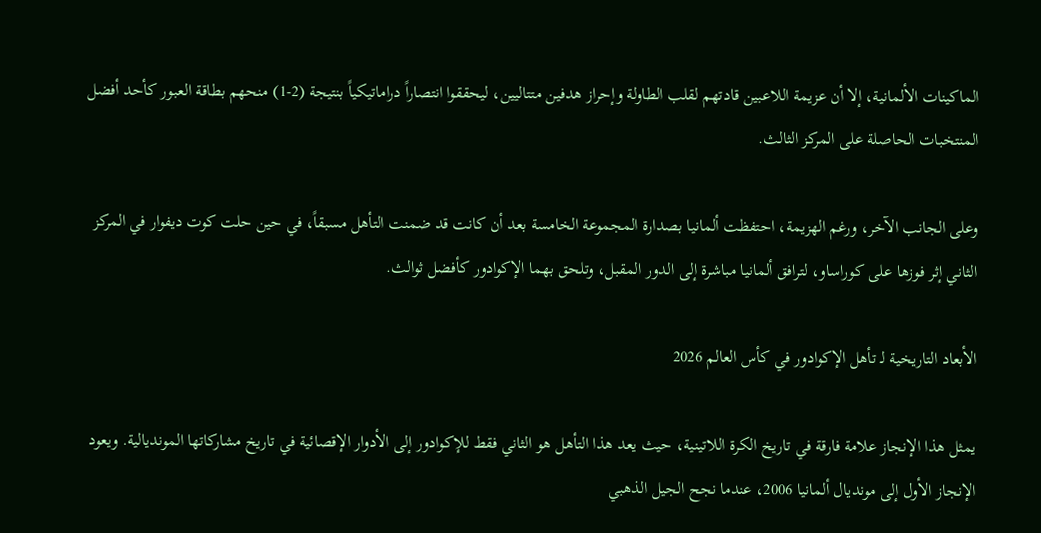الماكينات الألمانية، إلا أن عزيمة اللاعبين قادتهم لقلب الطاولة وإحراز هدفين متتاليين، ليحققوا انتصاراً دراماتيكياً بنتيجة (2-1) منحهم بطاقة العبور كأحد أفضل المنتخبات الحاصلة على المركز الثالث.

وعلى الجانب الآخر، ورغم الهزيمة، احتفظت ألمانيا بصدارة المجموعة الخامسة بعد أن كانت قد ضمنت التأهل مسبقاً، في حين حلت كوت ديفوار في المركز الثاني إثر فوزها على كوراساو، لترافق ألمانيا مباشرة إلى الدور المقبل، وتلحق بهما الإكوادور كأفضل ثوالث.

الأبعاد التاريخية لـ تأهل الإكوادور في كأس العالم 2026

يمثل هذا الإنجاز علامة فارقة في تاريخ الكرة اللاتينية، حيث يعد هذا التأهل هو الثاني فقط للإكوادور إلى الأدوار الإقصائية في تاريخ مشاركاتها المونديالية. ويعود الإنجاز الأول إلى مونديال ألمانيا 2006، عندما نجح الجيل الذهبي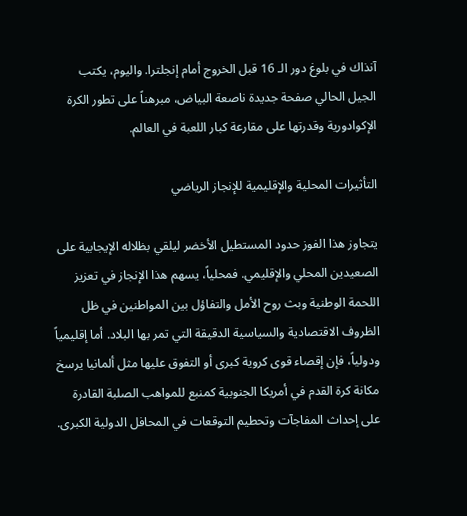آنذاك في بلوغ دور الـ 16 قبل الخروج أمام إنجلترا. واليوم، يكتب الجيل الحالي صفحة جديدة ناصعة البياض، مبرهناً على تطور الكرة الإكوادورية وقدرتها على مقارعة كبار اللعبة في العالم.

التأثيرات المحلية والإقليمية للإنجاز الرياضي

يتجاوز هذا الفوز حدود المستطيل الأخضر ليلقي بظلاله الإيجابية على الصعيدين المحلي والإقليمي. فمحلياً، يسهم هذا الإنجاز في تعزيز اللحمة الوطنية وبث روح الأمل والتفاؤل بين المواطنين في ظل الظروف الاقتصادية والسياسية الدقيقة التي تمر بها البلاد. أما إقليمياً ودولياً، فإن إقصاء قوى كروية كبرى أو التفوق عليها مثل ألمانيا يرسخ مكانة كرة القدم في أمريكا الجنوبية كمنبع للمواهب الصلبة القادرة على إحداث المفاجآت وتحطيم التوقعات في المحافل الدولية الكبرى.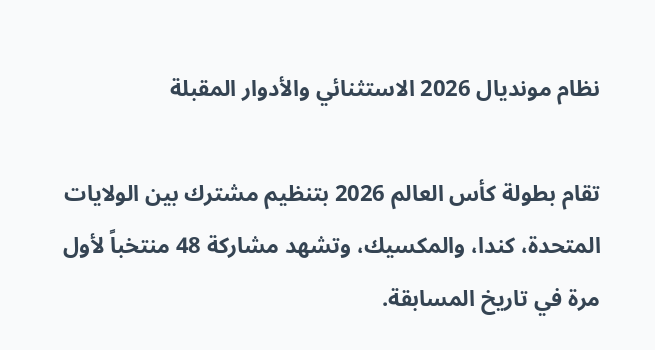نظام مونديال 2026 الاستثنائي والأدوار المقبلة

تقام بطولة كأس العالم 2026 بتنظيم مشترك بين الولايات المتحدة، كندا، والمكسيك، وتشهد مشاركة 48 منتخباً لأول مرة في تاريخ المسابقة.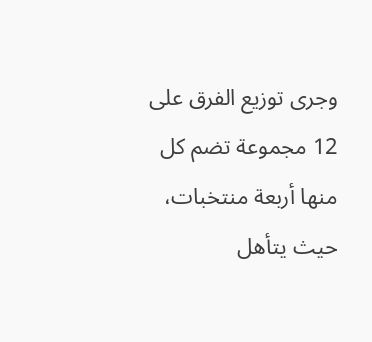وجرى توزيع الفرق على 12 مجموعة تضم كل منها أربعة منتخبات، حيث يتأهل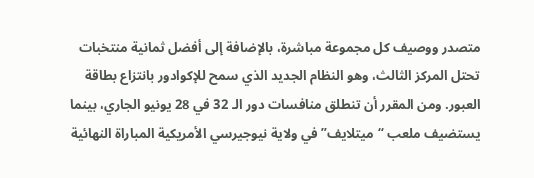متصدر ووصيف كل مجموعة مباشرة، بالإضافة إلى أفضل ثمانية منتخبات تحتل المركز الثالث، وهو النظام الجديد الذي سمح للإكوادور بانتزاع بطاقة العبور. ومن المقرر أن تنطلق منافسات دور الـ 32 في 28 يونيو الجاري، بينما يستضيف ملعب “ميتلايف” في ولاية نيوجيرسي الأمريكية المباراة النهائية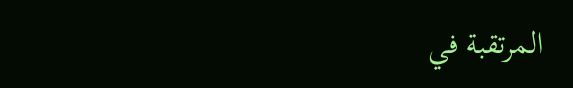المرتقبة في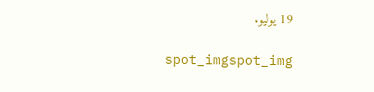19 يوليو.

spot_imgspot_img